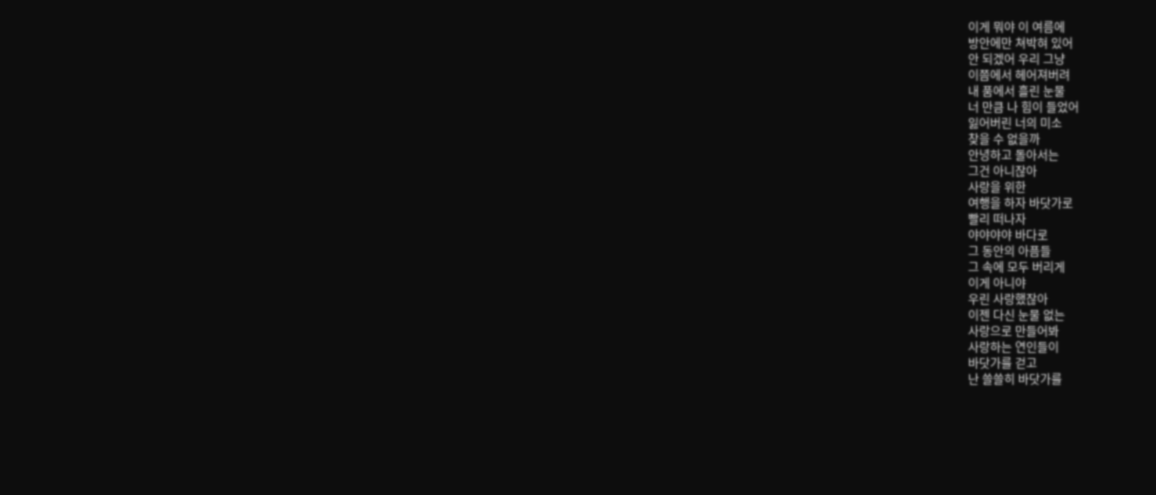이게 뭐야 이 여름에
방안에만 쳐박혀 있어
안 되겠어 우리 그냥
이쯤에서 헤어져버려
내 품에서 흘린 눈물
너 만큼 나 힘이 들었어
잃어버린 너의 미소
찾을 수 없을까
안녕하고 돌아서는
그건 아니잖아
사랑을 위한
여행을 하자 바닷가로
빨리 떠나자
야야야야 바다로
그 동안의 아픔들
그 속에 모두 버리게
이게 아니야
우린 사랑했잖아
이젠 다신 눈물 없는
사랑으로 만들어봐
사랑하는 연인들이
바닷가를 걷고
난 쓸쓸히 바닷가를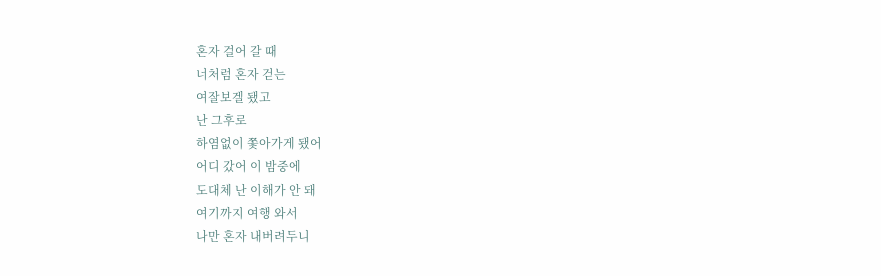혼자 걸어 갈 때
너처럼 혼자 걷는
여잘보겔 됐고
난 그후로
하염없이 쫓아가게 됐어
어디 갔어 이 밤중에
도대체 난 이해가 안 돼
여기까지 여행 와서
나만 혼자 내버려두니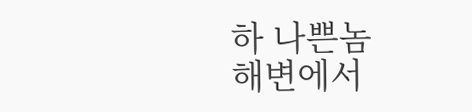하 나쁜놈
해변에서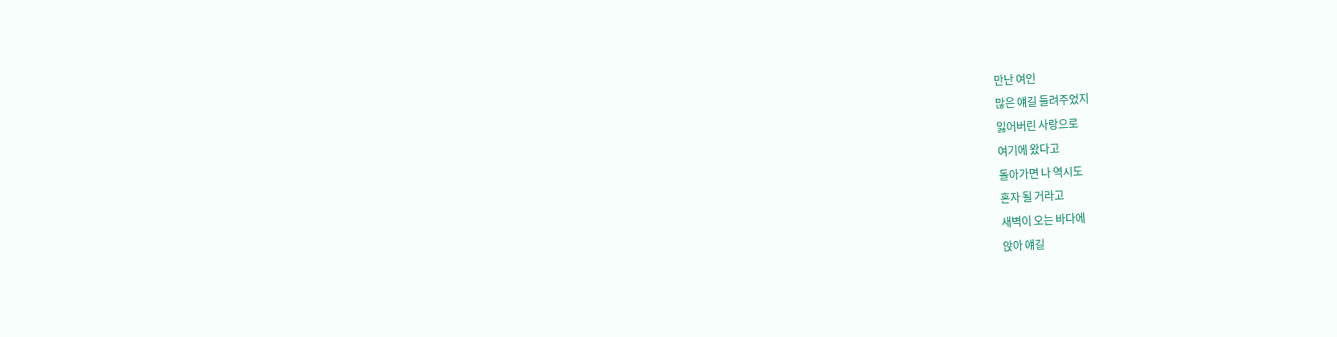만난 여인
많은 얘길 들려주었지
잃어버린 사랑으로
여기에 왔다고
돌아가면 나 역시도
혼자 될 거라고
새벽이 오는 바다에
앉아 얘길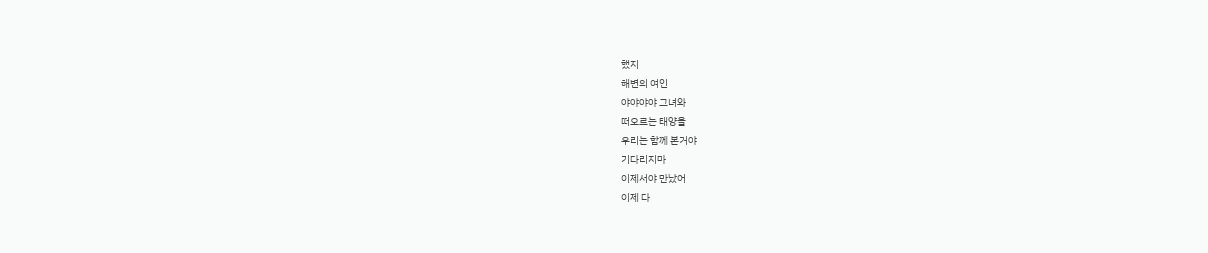했지
해변의 여인
야야야야 그녀와
떠오르는 태양을
우리는 함께 본거야
기다리지마
이제서야 만났어
이제 다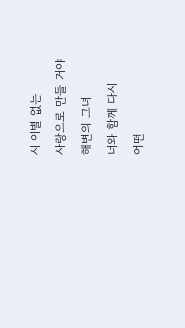시 이별 없는
사랑으로 만들 거야
해변의 그녀
너와 함께 다시
어떤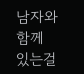남자와 함께 있는걸